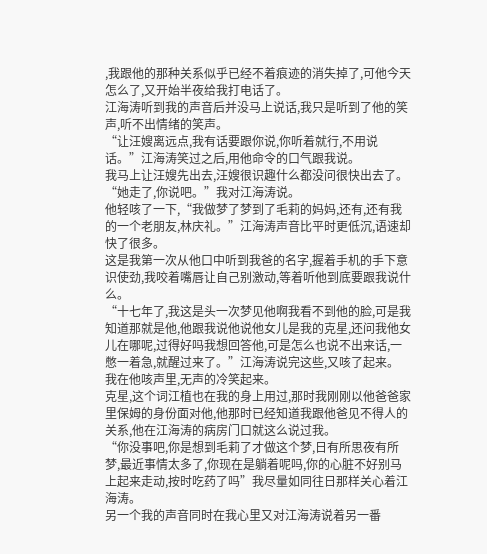,我跟他的那种关系似乎已经不着痕迹的消失掉了,可他今天怎么了,又开始半夜给我打电话了。
江海涛听到我的声音后并没马上说话,我只是听到了他的笑声,听不出情绪的笑声。
“让汪嫂离远点,我有话要跟你说,你听着就行,不用说话。”江海涛笑过之后,用他命令的口气跟我说。
我马上让汪嫂先出去,汪嫂很识趣什么都没问很快出去了。
“她走了,你说吧。”我对江海涛说。
他轻咳了一下,“我做梦了梦到了毛莉的妈妈,还有,还有我的一个老朋友,林庆礼。”江海涛声音比平时更低沉,语速却快了很多。
这是我第一次从他口中听到我爸的名字,握着手机的手下意识使劲,我咬着嘴唇让自己别激动,等着听他到底要跟我说什么。
“十七年了,我这是头一次梦见他啊我看不到他的脸,可是我知道那就是他,他跟我说他说他女儿是我的克星,还问我他女儿在哪呢,过得好吗我想回答他,可是怎么也说不出来话,一憋一着急,就醒过来了。”江海涛说完这些,又咳了起来。
我在他咳声里,无声的冷笑起来。
克星,这个词江植也在我的身上用过,那时我刚刚以他爸爸家里保姆的身份面对他,他那时已经知道我跟他爸见不得人的关系,他在江海涛的病房门口就这么说过我。
“你没事吧,你是想到毛莉了才做这个梦,日有所思夜有所梦,最近事情太多了,你现在是躺着呢吗,你的心脏不好别马上起来走动,按时吃药了吗”我尽量如同往日那样关心着江海涛。
另一个我的声音同时在我心里又对江海涛说着另一番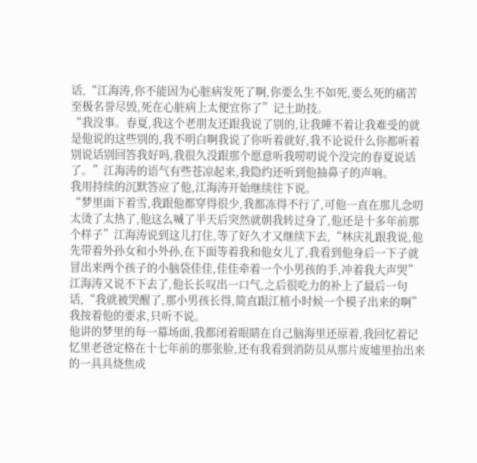话,“江海涛,你不能因为心脏病发死了啊,你要么生不如死,要么死的痛苦至极名誉尽毁,死在心脏病上太便宜你了”记土助技。
“我没事。春夏,我这个老朋友还跟我说了别的,让我睡不着让我难受的就是他说的这些别的,我不明白啊我说了你听着就好,我不论说什么你都听着别说话别回答我好吗,我很久没跟那个愿意听我唠叨说个没完的春夏说话了。”江海涛的语气有些苍凉起来,我隐约还听到他抽鼻子的声响。
我用持续的沉默答应了他,江海涛开始继续往下说。
“梦里面下着雪,我跟他都穿得很少,我都冻得不行了,可他一直在那儿念叨太烫了太热了,他这么喊了半天后突然就朝我转过身了,他还是十多年前那个样子”江海涛说到这儿打住,等了好久才又继续下去,“林庆礼跟我说,他先带着外孙女和小外孙,在下面等着我和他女儿了,我看到他身后一下子就冒出来两个孩子的小脑袋佳佳,佳佳牵着一个小男孩的手,冲着我大声哭”
江海涛又说不下去了,他长长叹出一口气,之后很吃力的补上了最后一句话,“我就被哭醒了,那小男孩长得,简直跟江植小时候一个模子出来的啊”
我按着他的要求,只听不说。
他讲的梦里的每一幕场面,我都闭着眼睛在自己脑海里还原着,我回忆着记忆里老爸定格在十七年前的那张脸,还有我看到消防员从那片废墟里抬出来的一具具烧焦成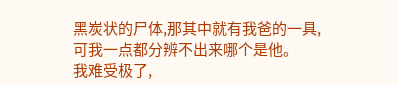黑炭状的尸体,那其中就有我爸的一具,可我一点都分辨不出来哪个是他。
我难受极了,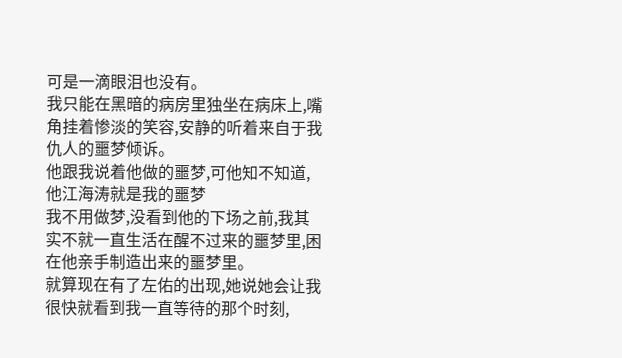可是一滴眼泪也没有。
我只能在黑暗的病房里独坐在病床上,嘴角挂着惨淡的笑容,安静的听着来自于我仇人的噩梦倾诉。
他跟我说着他做的噩梦,可他知不知道,他江海涛就是我的噩梦
我不用做梦,没看到他的下场之前,我其实不就一直生活在醒不过来的噩梦里,困在他亲手制造出来的噩梦里。
就算现在有了左佑的出现,她说她会让我很快就看到我一直等待的那个时刻,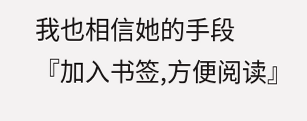我也相信她的手段
『加入书签,方便阅读』